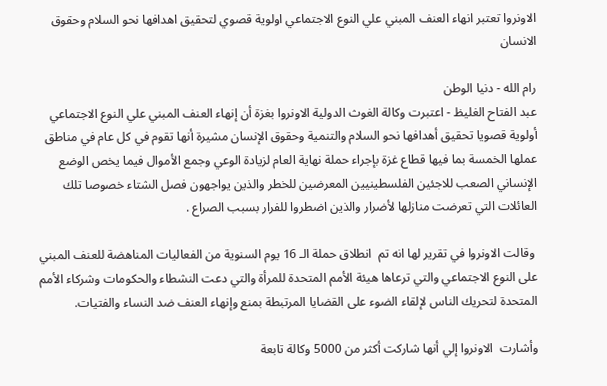الاونروا تعتبر انهاء العنف المبني علي النوع الاجتماعي اولوية قصوي لتحقيق اهدافها نحو السلام وحقوق الانسان

رام الله - دنيا الوطن
عبد الفتاح الغليظ - اعتبرت وكالة الغوث الدولية الاونروا بغزة أن إنهاء العنف المبني علي النوع الاجتماعي أولوية قصويا تحقيق أهدافها نحو السلام والتنمية وحقوق الإنسان مشيرة أنها تقوم في كل عام في مناطق عملها الخمسة بما فيها قطاع غزة بإجراء حملة نهاية العام لزيادة الوعي وجمع الأموال فيما يخص الوضع الإنساني الصعب للاجئين الفلسطينيين المعرضين للخطر والذين يواجهون فصل الشتاء خصوصا تلك العائلات التي تعرضت منازلها لأضرار والذين اضطروا للفرار بسبب الصراع .

 وقالت الاونروا في تقرير لها انه تم  انطلاق حملة الـ 16 يوم السنوية من الفعاليات المناهضة للعنف المبني على النوع الاجتماعي والتي ترعاها هيئة الأمم المتحدة للمرأة والتي دعت النشطاء والحكومات وشركاء الأمم المتحدة لتحريك الناس لإلقاء الضوء على القضايا المرتبطة بمنع وإنهاء العنف ضد النساء والفتيات.

وأشارت  الاونروا إلي أنها شاركت أكثر من 5000 وكالة تابعة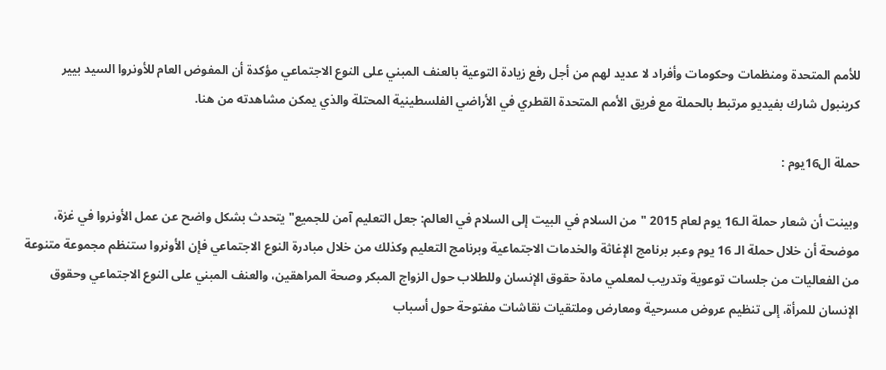للأمم المتحدة ومنظمات وحكومات وأفراد لا عديد لهم من أجل رفع زيادة التوعية بالعنف المبني على النوع الاجتماعي مؤكدة أن المفوض العام للأونروا السيد بيير كرينبول شارك بفيديو مرتبط بالحملة مع فريق الأمم المتحدة القطري في الأراضي الفلسطينية المحتلة والذي يمكن مشاهدته من هنا.

حملة ال16يوم :

وبينت أن شعار حملة الـ16 يوم لعام 2015 "من السلام في البيت إلى السلام في العالم: جعل التعليم آمن للجميع" يتحدث بشكل واضح عن عمل الأونروا في غزة، موضحة أن خلال حملة الـ 16 يوم وعبر برنامج الإغاثة والخدمات الاجتماعية وبرنامج التعليم وكذلك من خلال مبادرة النوع الاجتماعي فإن الأونروا ستنظم مجموعة متنوعة من الفعاليات من جلسات توعوية وتدريب لمعلمي مادة حقوق الإنسان وللطلاب حول الزواج المبكر وصحة المراهقين، والعنف المبني على النوع الاجتماعي وحقوق الإنسان للمرأة، إلى تنظيم عروض مسرحية ومعارض وملتقيات نقاشات مفتوحة حول أسباب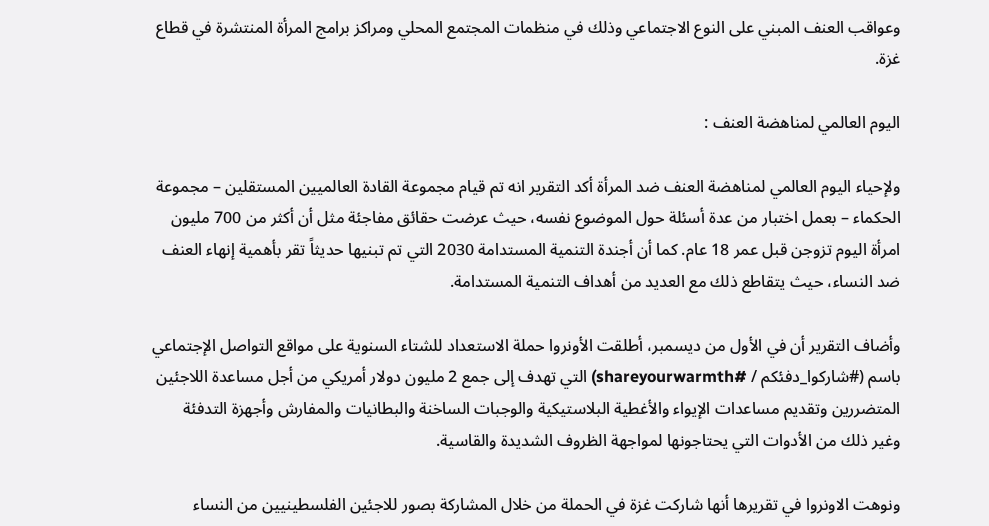وعواقب العنف المبني على النوع الاجتماعي وذلك في منظمات المجتمع المحلي ومراكز برامج المرأة المنتشرة في قطاع غزة.

اليوم العالمي لمناهضة العنف :

ولإحياء اليوم العالمي لمناهضة العنف ضد المرأة أكد التقرير انه تم قيام مجموعة القادة العالميين المستقلين – مجموعة الحكماء – بعمل اختبار من عدة أسئلة حول الموضوع نفسه، حيث عرضت حقائق مفاجئة مثل أن أكثر من 700 مليون امرأة اليوم تزوجن قبل عمر 18 عام. كما أن أجندة التنمية المستدامة 2030 التي تم تبنيها حديثاً تقر بأهمية إنهاء العنف ضد النساء، حيث يتقاطع ذلك مع العديد من أهداف التنمية المستدامة.

وأضاف التقرير أن في الأول من ديسمبر، أطلقت الأونروا حملة الاستعداد للشتاء السنوية على مواقع التواصل الإجتماعي باسم (#شاركوا_دفئكم / #shareyourwarmth) التي تهدف إلى جمع 2 مليون دولار أمريكي من أجل مساعدة اللاجئين المتضررين وتقديم مساعدات الإيواء والأغطية البلاستيكية والوجبات الساخنة والبطانيات والمفارش وأجهزة التدفئة وغير ذلك من الأدوات التي يحتاجونها لمواجهة الظروف الشديدة والقاسية.

ونوهت الاونروا في تقريرها أنها شاركت غزة في الحملة من خلال المشاركة بصور للاجئين الفلسطينيين من النساء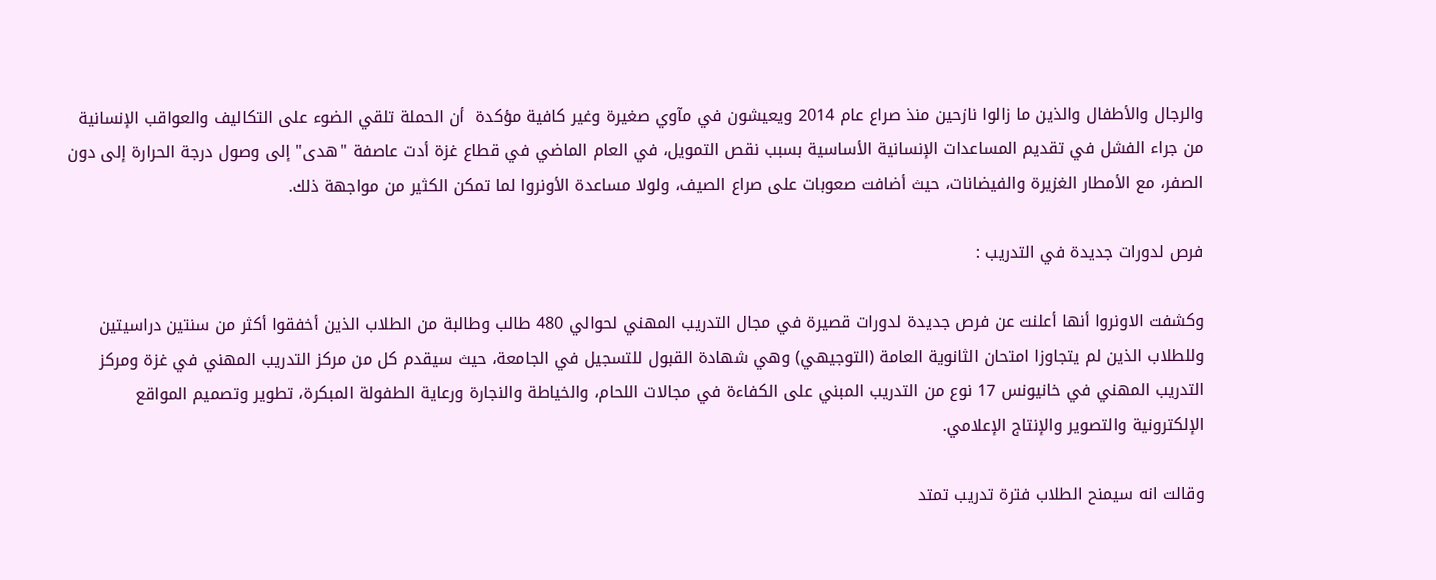والرجال والأطفال والذين ما زالوا نازحين منذ صراع عام 2014 ويعيشون في مآوي صغيرة وغير كافية مؤكدة  أن الحملة تلقي الضوء على التكاليف والعواقب الإنسانية من جراء الفشل في تقديم المساعدات الإنسانية الأساسية بسبب نقص التمويل، في العام الماضي في قطاع غزة أدت عاصفة "هدى" إلى وصول درجة الحرارة إلى دون الصفر، مع الأمطار الغزيرة والفيضانات، حيث أضافت صعوبات على صراع الصيف، ولولا مساعدة الأونروا لما تمكن الكثير من مواجهة ذلك.

فرص لدورات جديدة في التدريب :

وكشفت الاونروا أنها أعلنت عن فرص جديدة لدورات قصيرة في مجال التدريب المهني لحوالي 480 طالب وطالبة من الطلاب الذين أخفقوا أكثر من سنتين دراسيتين وللطلاب الذين لم يتجاوزا امتحان الثانوية العامة (التوجيهي) وهي شهادة القبول للتسجيل في الجامعة، حيث سيقدم كل من مركز التدريب المهني في غزة ومركز التدريب المهني في خانيونس 17 نوع من التدريب المبني على الكفاءة في مجالات اللحام، والخياطة والنجارة ورعاية الطفولة المبكرة، تطوير وتصميم المواقع الإلكترونية والتصوير والإنتاج الإعلامي.

وقالت انه سيمنح الطلاب فترة تدريب تمتد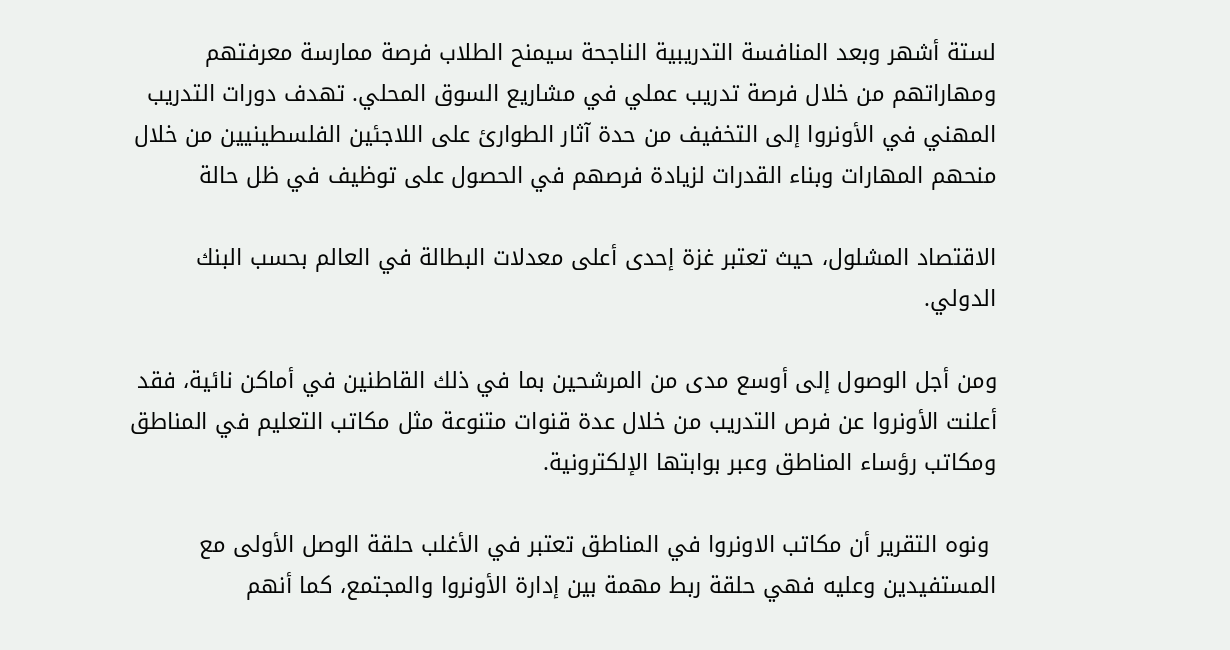لستة أشهر وبعد المنافسة التدريبية الناجحة سيمنح الطلاب فرصة ممارسة معرفتهم ومهاراتهم من خلال فرصة تدريب عملي في مشاريع السوق المحلي. تهدف دورات التدريب المهني في الأونروا إلى التخفيف من حدة آثار الطوارئ على اللاجئين الفلسطينيين من خلال منحهم المهارات وبناء القدرات لزيادة فرصهم في الحصول على توظيف في ظل حالة

الاقتصاد المشلول، حيث تعتبر غزة إحدى أعلى معدلات البطالة في العالم بحسب البنك الدولي.

ومن أجل الوصول إلى أوسع مدى من المرشحين بما في ذلك القاطنين في أماكن نائية، فقد أعلنت الأونروا عن فرص التدريب من خلال عدة قنوات متنوعة مثل مكاتب التعليم في المناطق ومكاتب رؤساء المناطق وعبر بوابتها الإلكترونية.

 ونوه التقرير أن مكاتب الاونروا في المناطق تعتبر في الأغلب حلقة الوصل الأولى مع المستفيدين وعليه فهي حلقة ربط مهمة بين إدارة الأونروا والمجتمع، كما أنهم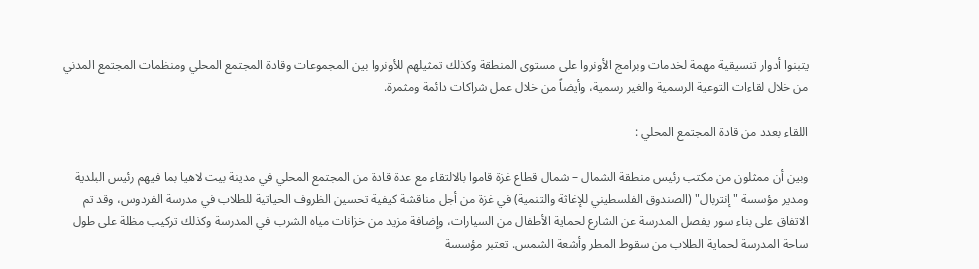يتبنوا أدوار تنسيقية مهمة لخدمات وبرامج الأونروا على مستوى المنطقة وكذلك تمثيلهم للأونروا بين المجموعات وقادة المجتمع المحلي ومنظمات المجتمع المدني من خلال لقاءات التوعية الرسمية والغير رسمية، وأيضاً من خلال عمل شراكات دائمة ومثمرة.

اللقاء بعدد من قادة المجتمع المحلي :

وبين أن ممثلون من مكتب رئيس منطقة الشمال – شمال قطاع غزة قاموا بالالتقاء مع عدة قادة من المجتمع المحلي في مدينة بيت لاهيا بما فيهم رئيس البلدية ومدير مؤسسة "إنتربال" (الصندوق الفلسطيني للإغاثة والتنمية) في غزة من أجل مناقشة كيفية تحسين الظروف الحياتية للطلاب في مدرسة الفردوس، وقد تم الاتفاق على بناء سور يفصل المدرسة عن الشارع لحماية الأطفال من السيارات، وإضافة مزيد من خزانات مياه الشرب في المدرسة وكذلك تركيب مظلة على طول ساحة المدرسة لحماية الطلاب من سقوط المطر وأشعة الشمس. تعتبر مؤسسة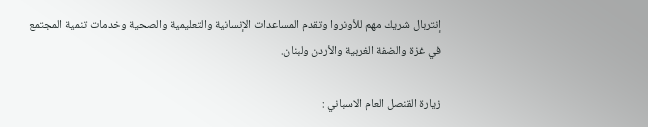إنتربال شريك مهم للأونروا وتقدم المساعدات الإنسانية والتعليمية والصحية وخدمات تنمية المجتمع في غزة والضفة الغربية والأردن ولبنان.

زيارة القنصل العام الاسباني :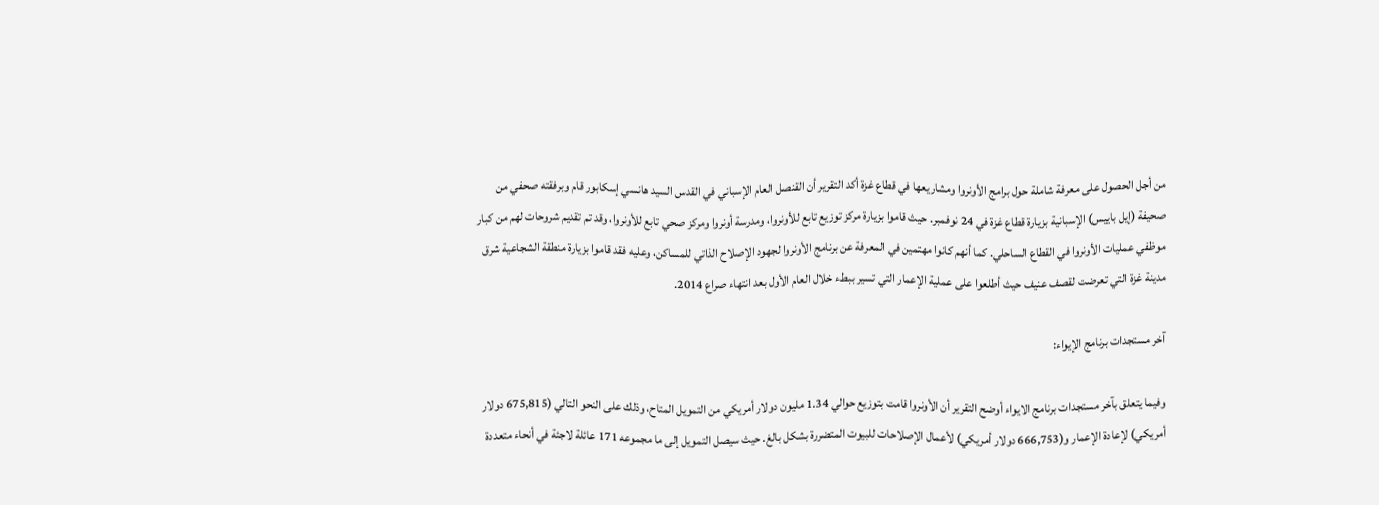من أجل الحصول على معرفة شاملة حول برامج الأونروا ومشاريعها في قطاع غزة أكد التقرير أن القنصل العام الإسباني في القدس السيد هانسي إسكابور قام وبرفقته صحفي من صحيفة (إيل باييس) الإسبانية بزيارة قطاع غزة في 24 نوفمبر. حيث قاموا بزيارة مركز توزيع تابع للأونروا، ومدرسة أونروا ومركز صحي تابع للأونروا، وقد تم تقديم شروحات لهم من كبار موظفي عمليات الأونروا في القطاع الساحلي. كما أنهم كانوا مهتمين في المعرفة عن برنامج الأونروا لجهود الإصلاح الذاتي للمساكن، وعليه فقد قاموا بزيارة منطقة الشجاعية شرق مدينة غزة التي تعرضت لقصف عنيف حيث أطلعوا على عملية الإعمار التي تسير ببطء خلال العام الأول بعد انتهاء صراع 2014.

آخر مستجدات برنامج الإيواء:

وفيما يتعلق بآخر مستجدات برنامج الايواء أوضح التقرير أن الأونروا قامت بتوزيع حوالي 1.34 مليون دولار أمريكي من التمويل المتاح، وذلك على النحو التالي (675,815 دولار أمريكي) لإعادة الإعمار و(666,753 دولار أمريكي) لأعمال الإصلاحات للبيوت المتضررة بشكل بالغ. حيث سيصل التمويل إلى ما مجموعه 171 عائلة لاجئة في أنحاء متعددة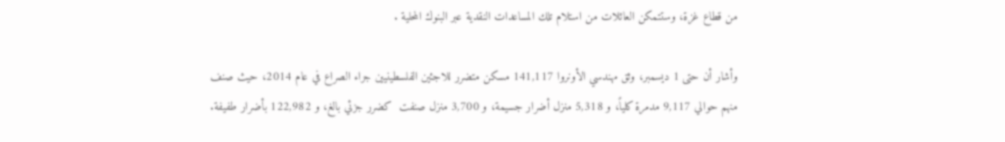من قطاع غزة، وستتمكن العائلات من استلام تلك المساعدات النقدية عبر البنوك المحلية .

وأشار أن حتى 1 ديسمبر، وثق مهندسي الأونروا 141,117 مسكن متضرر للاجئين الفلسطينيين جراء الصراع في عام 2014، حيث صنف منهم حوالي 9,117 مدمرة كلياً، و 5,318 منزل أضرار جسيمة، و 3,700 منزل صنفت  كضرر جزئي بالغ، و 122,982 بأضرار طفيفة.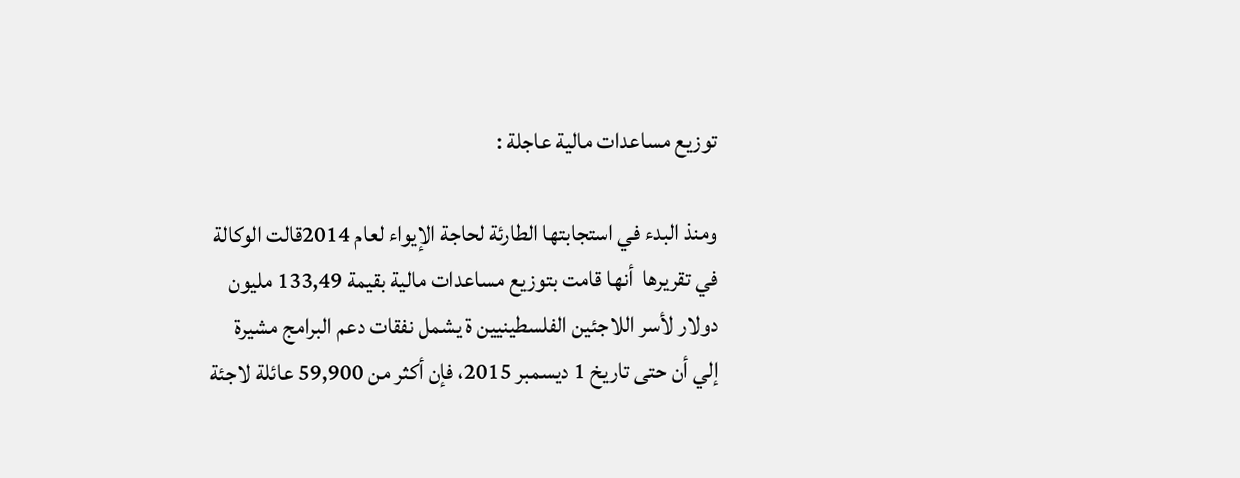توزيع مساعدات مالية عاجلة :

ومنذ البدء في استجابتها الطارئة لحاجة الإيواء لعام 2014قالت الوكالة في تقريرها  أنها قامت بتوزيع مساعدات مالية بقيمة 133,49 مليون دولار لأسر اللاجئين الفلسطينيين ة يشمل نفقات دعم البرامج مشيرة إلي أن حتى تاريخ 1 ديسمبر 2015، فإن أكثر من 59,900 عائلة لاجئة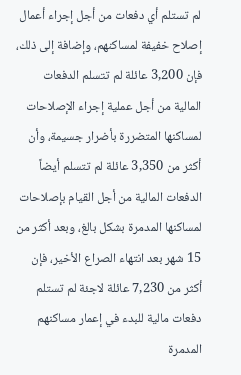لم تستلم أي دفعات من أجل إجراء أعمال إصلاح خفيفة لمساكنهم، وإضافة إلى ذلك، فإن 3,200 عائلة لم تتسلم الدفعات المالية من أجل عملية إجراء الإصلاحات لمساكنها المتضررة بأضرار جسيمة، وأن أكثر من 3,350 عائلة لم تتسلم أيضاً الدفعات المالية من أجل القيام بإصلاحات لمساكنها المدمرة بشكل بالغ، وبعد أكثر من 15 شهر بعد انتهاء الصراع الأخير، فإن أكثر من 7,230 عائلة لاجئة لم تستلم دفعات مالية للبدء في إعمار مساكنهم المدمرة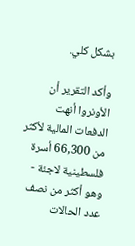بشكل كلي.

وأكد التقرير أن الأونروا أنهت الدفعات المالية لأكثر من 66,300 أسرة فلسطينية لاجئة - وهو أكثر من نصف عدد الحالات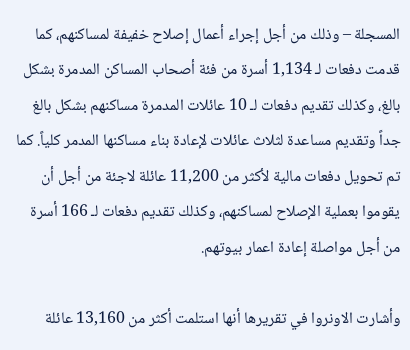المسجلة – وذلك من أجل إجراء أعمال إصلاح خفيفة لمساكنهم، كما قدمت دفعات لـ 1,134 أسرة من فئة أصحاب المساكن المدمرة بشكل بالغ، وكذلك تقديم دفعات لـ 10 عائلات المدمرة مساكنهم بشكل بالغ جداً وتقديم مساعدة لثلاث عائلات لإعادة بناء مساكنها المدمر كلياً. كما تم تحويل دفعات مالية لأكثر من 11,200 عائلة لاجئة من أجل أن يقوموا بعملية الإصلاح لمساكنهم، وكذلك تقديم دفعات لـ 166 أسرة من أجل مواصلة إعادة اعمار بيوتهم.

وأشارت الاونروا في تقريرها أنها استلمت أكثر من 13,160 عائلة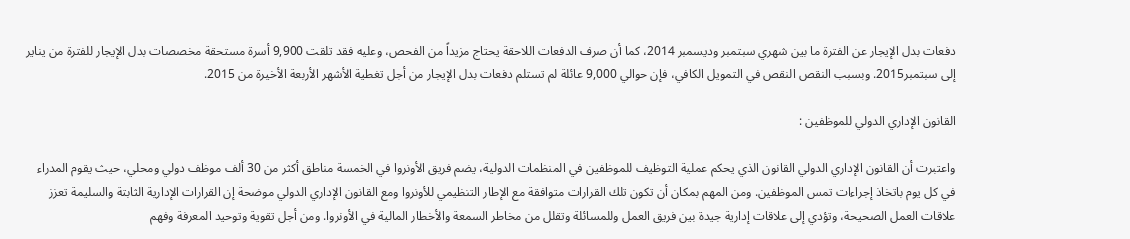دفعات بدل الإيجار عن الفترة ما بين شهري سبتمبر وديسمبر 2014، كما أن صرف الدفعات اللاحقة يحتاج مزيداً من الفحص، وعليه فقد تلقت 9,900 أسرة مستحقة مخصصات بدل الإيجار للفترة من يناير إلى سبتمبر2015. وبسبب النقص النقص في التمويل الكافي، فإن حوالي 9,000 عائلة لم تستلم دفعات بدل الإيجار من أجل تغطية الأشهر الأربعة الأخيرة من 2015.

القانون الإداري الدولي للموظفين :

واعتبرت أن القانون الإداري الدولي القانون الذي يحكم عملية التوظيف للموظفين في المنظمات الدولية، يضم فريق الأونروا في الخمسة مناطق أكثر من 30 ألف موظف دولي ومحلي، حيث يقوم المدراء في كل يوم باتخاذ إجراءات تمس الموظفين. ومن المهم بمكان أن تكون تلك القرارات متوافقة مع الإطار التنظيمي للأونروا ومع القانون الإداري الدولي موضحة إن القرارات الإدارية الثابتة والسليمة تعزز علاقات العمل الصحيحة، وتؤدي إلى علاقات إدارية جيدة بين فريق العمل وللمسائلة وتقلل من مخاطر السمعة والأخطار المالية في الأونروا. ومن أجل تقوية وتوحيد المعرفة وفهم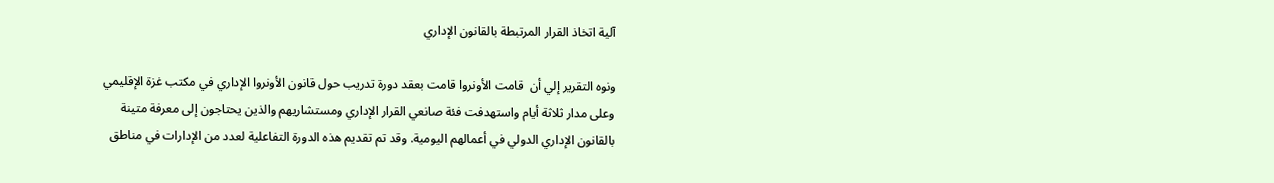آلية اتخاذ القرار المرتبطة بالقانون الإداري

ونوه التقرير إلي أن  قامت الأونروا قامت بعقد دورة تدريب حول قانون الأونروا الإداري في مكتب غزة الإقليمي وعلى مدار ثلاثة أيام واستهدفت فئة صانعي القرار الإداري ومستشاريهم والذين يحتاجون إلى معرفة متينة بالقانون الإداري الدولي في أعمالهم اليومية. وقد تم تقديم هذه الدورة التفاعلية لعدد من الإدارات في مناطق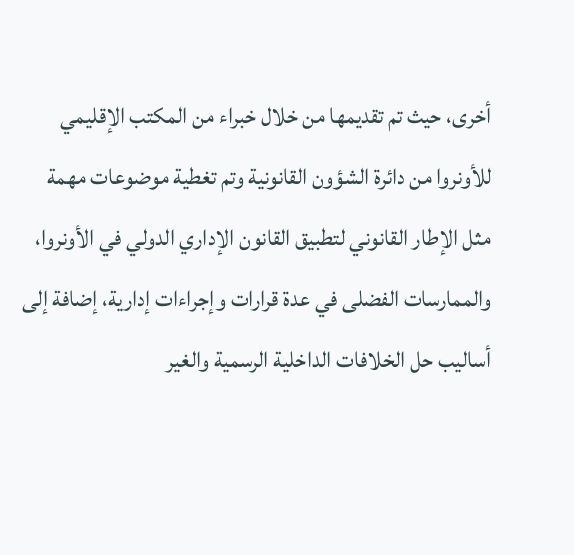أخرى، حيث تم تقديمها من خلال خبراء من المكتب الإقليمي للأونروا من دائرة الشؤون القانونية وتم تغطية موضوعات مهمة مثل الإطار القانوني لتطبيق القانون الإداري الدولي في الأونروا، والممارسات الفضلى في عدة قرارات وإجراءات إدارية، إضافة إلى أساليب حل الخلافات الداخلية الرسمية والغير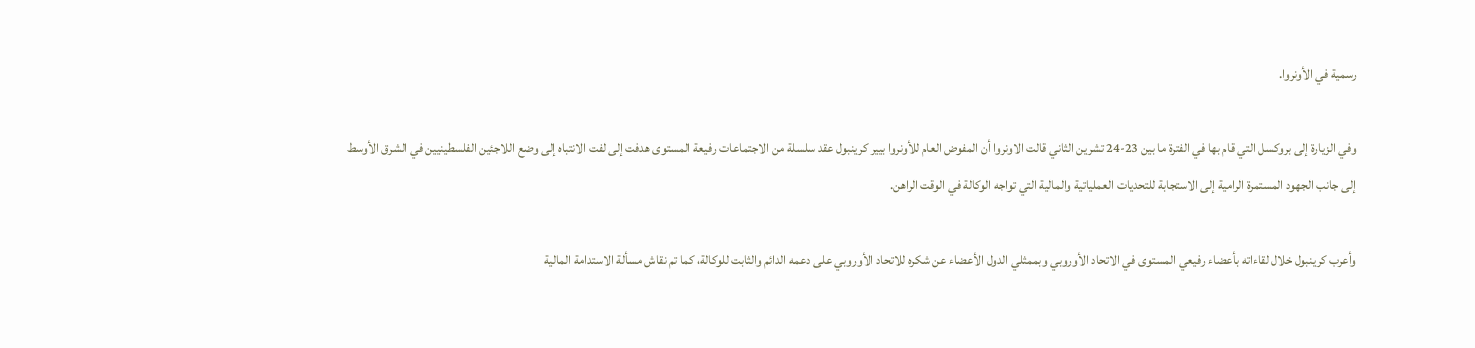رسمية في الأونروا.

وفي الزيارة إلى بروكسل التي قام بها في الفترة ما بين 23-24 تشرين الثاني قالت الاونروا أن المفوض العام للأونروا بيير كرينبول عقد سلسلة من الاجتماعات رفيعة المستوى هدفت إلى لفت الانتباه إلى وضع اللاجئين الفلسطينيين في الشرق الأوسط إلى جانب الجهود المستمرة الرامية إلى الاستجابة للتحديات العملياتية والمالية التي تواجه الوكالة في الوقت الراهن.

وأعرب كرينبول خلال لقاءاته بأعضاء رفيعي المستوى في الاتحاد الأوروبي وبممثلي الدول الأعضاء عن شكره للاتحاد الأوروبي على دعمه الدائم والثابت للوكالة، كما تم نقاش مسألة الاستدامة المالية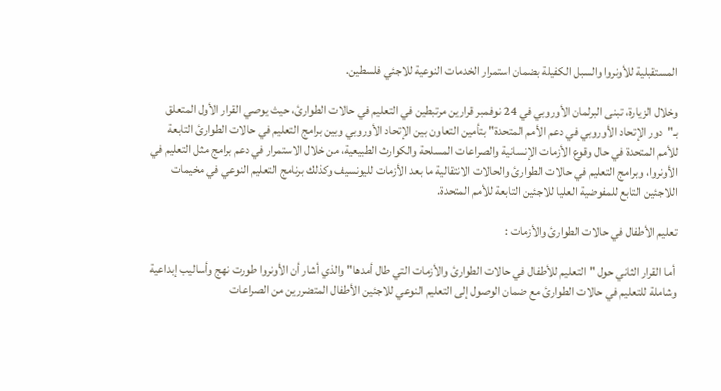المستقبلية للأونروا والسبل الكفيلة بضمان استمرار الخدمات النوعية للاجئي فلسطين.

وخلال الزيارة، تبنى البرلمان الأوروبي في 24 نوفمبر قرارين مرتبطين في التعليم في حالات الطوارئ، حيث يوصي القرار الأول المتعلق بـ"دور الإتحاد الأوروبي في دعم الأمم المتحدة" بتأمين التعاون بين الإتحاد الأوروبي وبين برامج التعليم في حالات الطوارئ التابعة للأمم المتحدة في حال وقوع الأزمات الإنسانية والصراعات المسلحة والكوارث الطبيعية، من خلال الاستمرار في دعم برامج مثل التعليم في الأونروا، وبرامج التعليم في حالات الطوارئ والحالات الانتقالية ما بعد الأزمات لليونسيف وكذلك برنامج التعليم النوعي في مخيمات اللاجئين التابع للمفوضية العليا للاجئين التابعة للأمم المتحدة.

تعليم الأطفال في حالات الطوارئ والأزمات :

 أما القرار الثاني حول "التعليم للأطفال في حالات الطوارئ والأزمات التي طال أمدها" والذي أشار أن الأونروا طورت نهج وأساليب إبداعية وشاملة للتعليم في حالات الطوارئ مع ضمان الوصول إلى التعليم النوعي للاجئين الأطفال المتضررين من الصراعات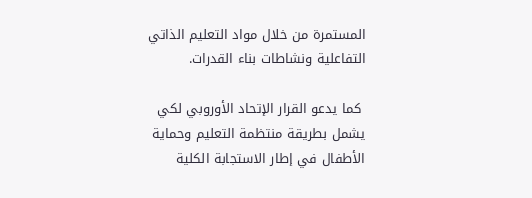المستمرة من خلال مواد التعليم الذاتي التفاعلية ونشاطات بناء القدرات.

 كما يدعو القرار الإتحاد الأوروبي لكي يشمل بطريقة منتظمة التعليم وحماية الأطفال في إطار الاستجابة الكلية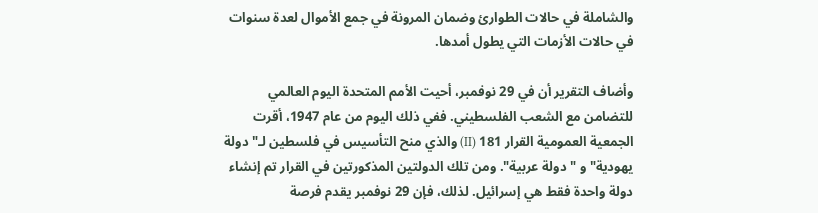والشاملة في حالات الطوارئ وضمان المرونة في جمع الأموال لعدة سنوات في حالات الأزمات التي يطول أمدها.

وأضاف التقرير أن في 29 نوفمبر، أحيت الأمم المتحدة اليوم العالمي للتضامن مع الشعب الفلسطيني. ففي ذلك اليوم من عام 1947، أقرت الجمعية العمومية القرار 181 (II) والذي منح التأسيس في فلسطين لـ"دولة يهودية" و "دولة عربية". ومن تلك الدولتين المذكورتين في القرار تم إنشاء دولة واحدة فقط هي إسرائيل. لذلك، فإن 29 نوفمبر يقدم فرصة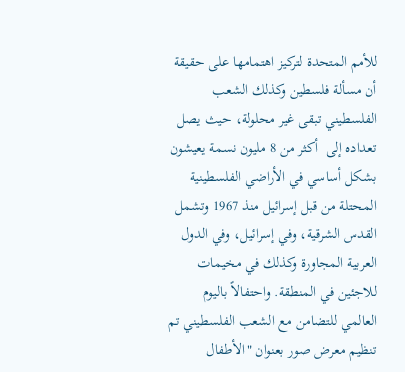للأمم المتحدة لتركيز اهتمامها على حقيقة أن مسألة فلسطين وكذلك الشعب الفلسطيني تبقى غير محلولة، حيث يصل تعداده إلى  أكثر من 8 مليون نسمة يعيشون بشكل أساسي في الأراضي الفلسطينية المحتلة من قبل إسرائيل منذ 1967 وتشمل القدس الشرقية، وفي إسرائيل، وفي الدول العربية المجاورة وكذلك في مخيمات للاجئين في المنطقة. واحتفالاً باليوم  العالمي للتضامن مع الشعب الفلسطيني تم تنظيم معرض صور بعنوان "الأطفال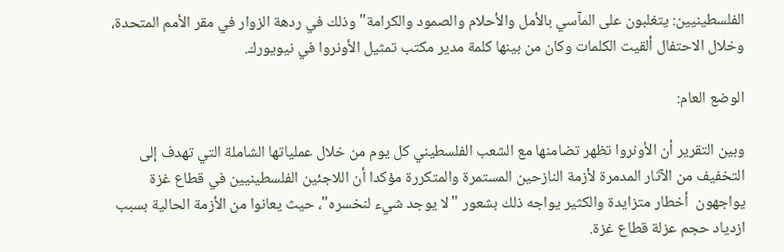الفلسطينيين: يتغلبون على المآسي بالأمل والأحلام والصمود والكرامة" وذلك في ردهة الزوار في مقر الأمم المتحدة، وخلال الاحتفال ألقيت الكلمات وكان من بينها كلمة مدير مكتب تمثيل الأونروا في نيويورك.

الوضع العام:

وبين التقرير أن الأونروا تظهر تضامنها مع الشعب الفلسطيني كل يوم من خلال عملياتها الشاملة التي تهدف إلى التخفيف من الآثار المدمرة لأزمة النازحين المستمرة والمتكررة مؤكدا أن اللاجئين الفلسطينيين في قطاع غزة يواجهون  أخطار متزايدة والكثير يواجه ذلك بشعور "لا يوجد شيء لنخسره"، حيث يعانوا من الأزمة الحالية بسبب ازدياد حجم عزلة قطاع غزة.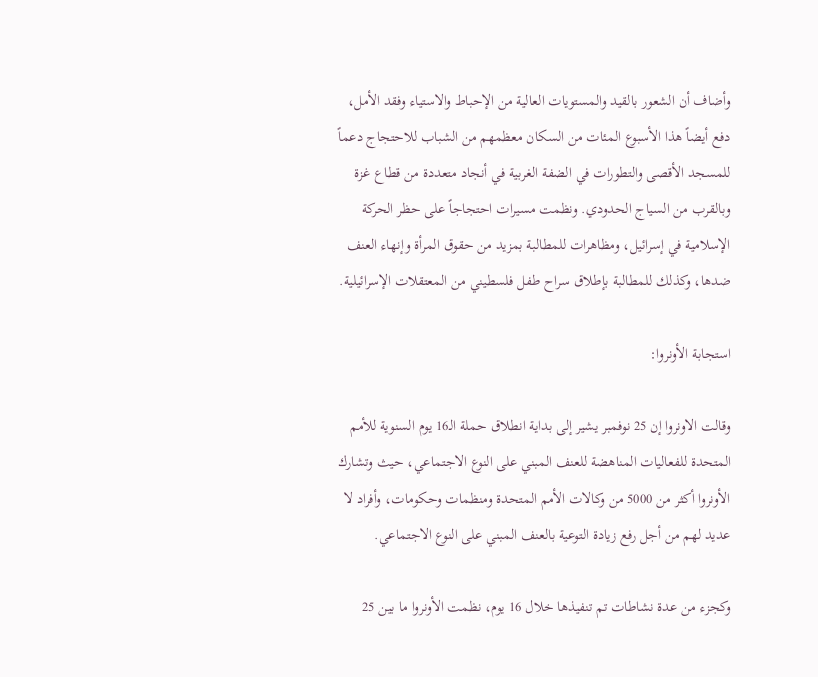وأضاف أن الشعور بالقيد والمستويات العالية من الإحباط والاستياء وفقد الأمل، دفع أيضاً هذا الأسبوع المئات من السكان معظمهم من الشباب للاحتجاج دعماً للمسجد الأقصى والتطورات في الضفة الغربية في أنجاد متعددة من قطاع غزة وبالقرب من السياج الحدودي. ونظمت مسيرات احتجاجاً على حظر الحركة الإسلامية في إسرائيل، ومظاهرات للمطالبة بمزيد من حقوق المرأة وإنهاء العنف ضدها، وكذلك للمطالبة بإطلاق سراح طفل فلسطيني من المعتقلات الإسرائيلية.

استجابة الأونروا:

وقالت الاونروا إن 25 نوفمبر يشير إلى بداية انطلاق حملة الـ16 يوم السنوية للأمم المتحدة للفعاليات المناهضة للعنف المبني على النوع الاجتماعي، حيث وتشارك الأونروا أكثر من 5000 من وكالات الأمم المتحدة ومنظمات وحكومات، وأفراد لا عديد لهم من أجل رفع زيادة التوعية بالعنف المبني على النوع الاجتماعي.

وكجزء من عدة نشاطات تم تنفيذها خلال 16 يوم، نظمت الأونروا ما بين 25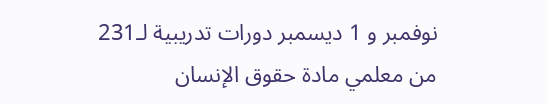نوفمبر و 1 ديسمبر دورات تدريبية لـ231 من معلمي مادة حقوق الإنسان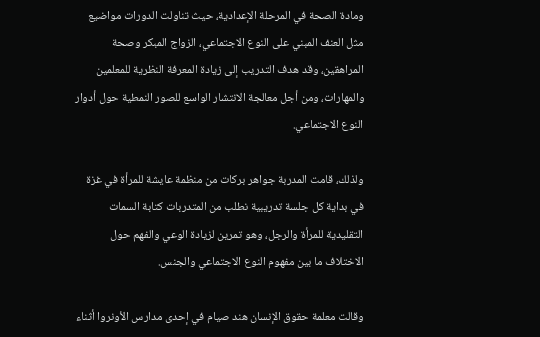ومادة الصحة في المرحلة الإعدادية، حيث تناولت الدورات مواضيع مثل العنف المبني على النوع الاجتماعي، الزواج المبكر وصحة المراهقين، وقد هدف التدريب إلى زيادة المعرفة النظرية للمعلمين والمهارات، ومن أجل معالجة الانتشار الواسع للصور النمطية حول أدوار النوع الاجتماعي.

ولذلك، قامت المدربة جواهر بركات من منظمة عايشة للمرأة في غزة في بداية كل جلسة تدريبية نطلب من المتدربات كتابة السمات التقليدية للمرأة والرجل، وهو تمرين لزيادة الوعي والفهم حول الاختلاف ما بين مفهوم النوع الاجتماعي والجنس.

وقالت معلمة حقوق الإنسان هند صيام في إحدى مدارس الأونروا أثناء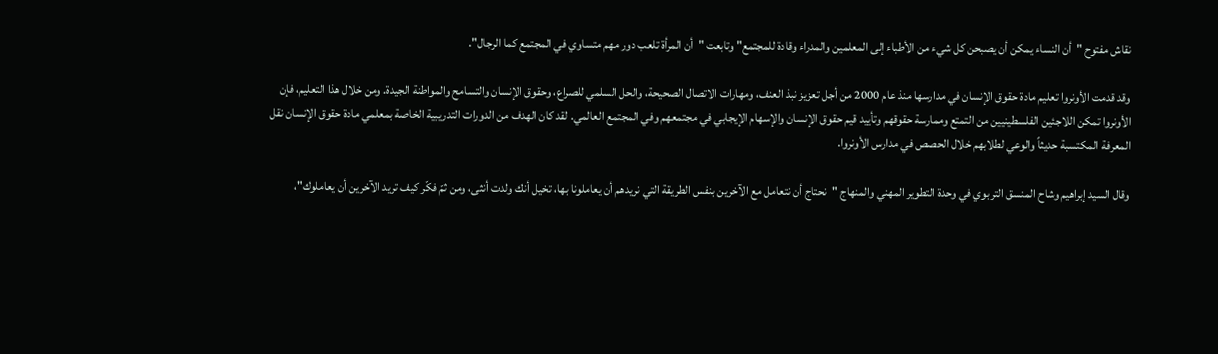نقاش مفتوح "أن النساء يمكن أن يصبحن كل شيء من الأطباء إلى المعلمين والمدراء وقادة للمجتمع" وتابعت "أن المرأة تلعب دور مهم متساوي في المجتمع كما الرجال".

وقد قدمت الأونروا تعليم مادة حقوق الإنسان في مدارسها منذ عام 2000 من أجل تعزيز نبذ العنف، ومهارات الاتصال الصحيحة، والحل السلمي للصراع، وحقوق الإنسان والتسامح والمواطنة الجيدة. ومن خلال هذا التعليم، فإن الأونروا تمكن اللاجئين الفلسطينيين من التمتع وممارسة حقوقهم وتأييد قيم حقوق الإنسان والإسهام الإيجابي في مجتمعهم وفي المجتمع العالمي. لقد كان الهدف من الدورات التدريبية الخاصة بمعلمي مادة حقوق الإنسان نقل المعرفة المكتسبة حديثاً والوعي لطلابهم خلال الحصص في مدارس الأونروا.

وقال السيد إبراهيم وشاح المنسق التربوي في وحدة التطوير المهني والمنهاج "نحتاج أن نتعامل مع الآخرين بنفس الطريقة التي نريدهم أن يعاملونا بها، تخيل أنك ولدت أنثى، ومن ثمّ فكّر كيف تريد الآخرين أن يعاملوك"،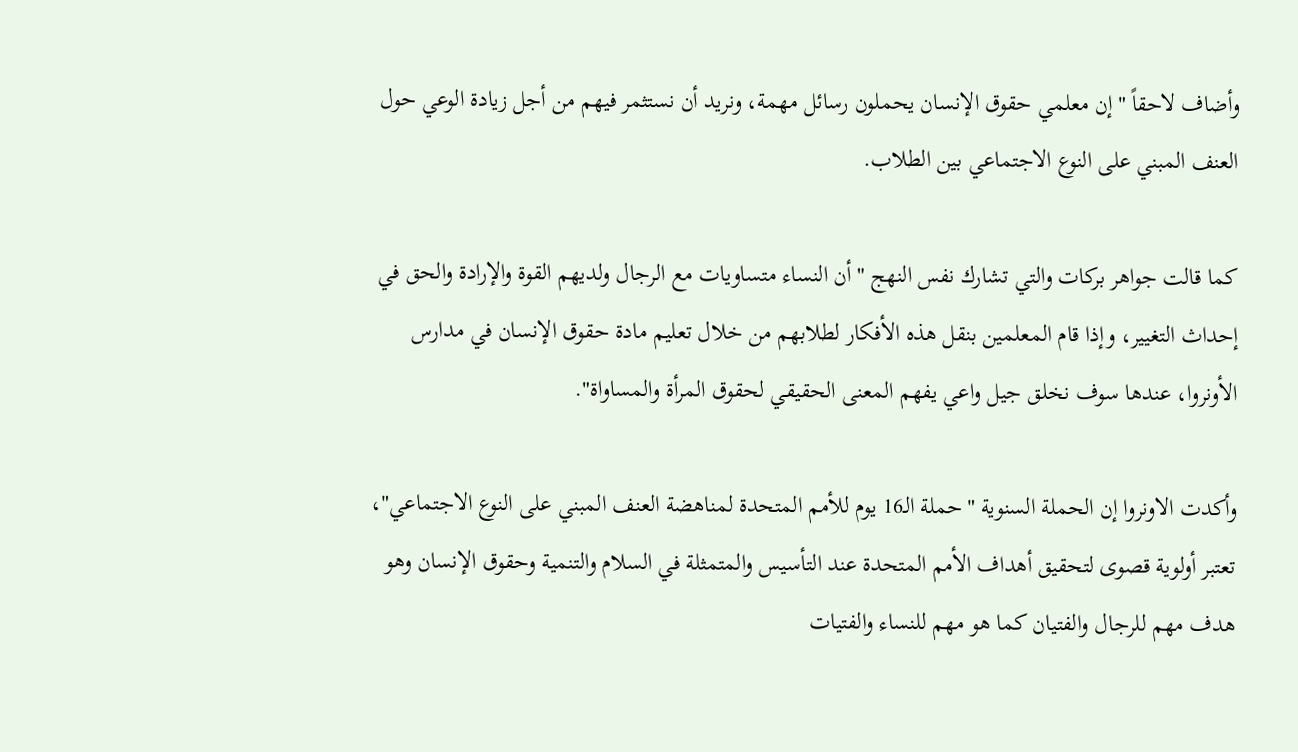وأضاف لاحقاً "إن معلمي حقوق الإنسان يحملون رسائل مهمة، ونريد أن نستثمر فيهم من أجل زيادة الوعي حول العنف المبني على النوع الاجتماعي بين الطلاب.

كما قالت جواهر بركات والتي تشارك نفس النهج "أن النساء متساويات مع الرجال ولديهم القوة والإرادة والحق في إحداث التغيير، وإذا قام المعلمين بنقل هذه الأفكار لطلابهم من خلال تعليم مادة حقوق الإنسان في مدارس الأونروا، عندها سوف نخلق جيل واعي يفهم المعنى الحقيقي لحقوق المرأة والمساواة".

وأكدت الاونروا إن الحملة السنوية "حملة الـ16 يوم للأمم المتحدة لمناهضة العنف المبني على النوع الاجتماعي"، تعتبر أولوية قصوى لتحقيق أهداف الأمم المتحدة عند التأسيس والمتمثلة في السلام والتنمية وحقوق الإنسان وهو هدف مهم للرجال والفتيان كما هو مهم للنساء والفتيات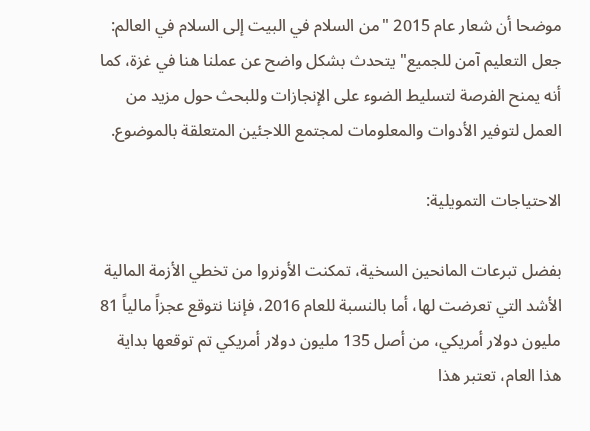موضحا أن شعار عام 2015 "من السلام في البيت إلى السلام في العالم: جعل التعليم آمن للجميع" يتحدث بشكل واضح عن عملنا هنا في غزة، كما أنه يمنح الفرصة لتسليط الضوء على الإنجازات وللبحث حول مزيد من العمل لتوفير الأدوات والمعلومات لمجتمع اللاجئين المتعلقة بالموضوع.

الاحتياجات التمويلية:

بفضل تبرعات المانحين السخية، تمكنت الأونروا من تخطي الأزمة المالية الأشد التي تعرضت لها، أما بالنسبة للعام 2016، فإننا نتوقع عجزاً مالياً 81 مليون دولار أمريكي، من أصل 135 مليون دولار أمريكي تم توقعها بداية هذا العام، تعتبر هذا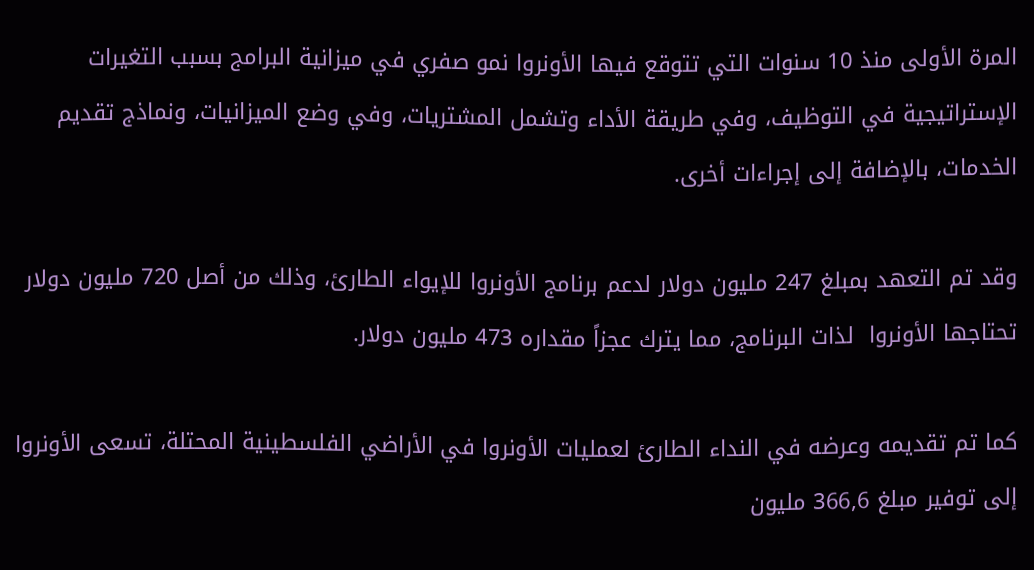المرة الأولى منذ 10 سنوات التي تتوقع فيها الأونروا نمو صفري في ميزانية البرامج بسبب التغيرات الإستراتيجية في التوظيف، وفي طريقة الأداء وتشمل المشتريات، وفي وضع الميزانيات، ونماذج تقديم الخدمات، بالإضافة إلى إجراءات أخرى.

وقد تم التعهد بمبلغ 247 مليون دولار لدعم برنامج الأونروا للإيواء الطارئ، وذلك من أصل 720 مليون دولار تحتاجها الأونروا  لذات البرنامج، مما يترك عجزاً مقداره 473 مليون دولار.

كما تم تقديمه وعرضه في النداء الطارئ لعمليات الأونروا في الأراضي الفلسطينية المحتلة، تسعى الأونروا إلى توفير مبلغ 366,6 مليون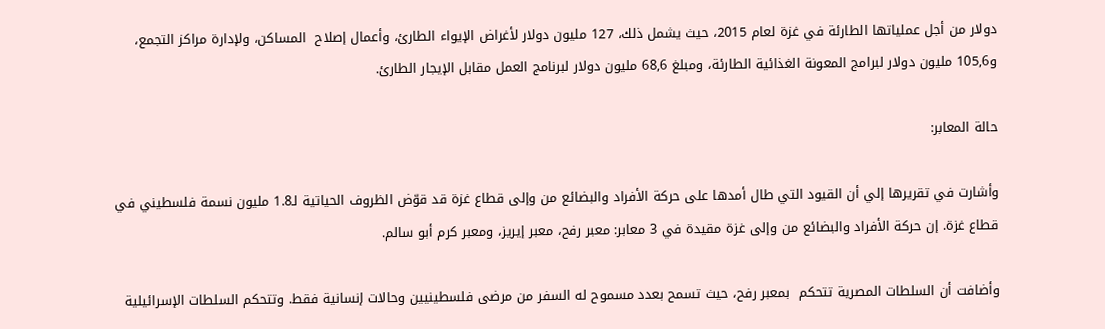دولار من أجل عملياتها الطارئة في غزة لعام 2015، حيث يشمل ذلك، 127 مليون دولار لأغراض الإيواء الطارئ، وأعمال إصلاح  المساكن، ولإدارة مراكز التجمع، و105,6 مليون دولار لبرامج المعونة الغذائية الطارئة، ومبلغ 68,6 مليون دولار لبرنامج العمل مقابل الإيجار الطارئ.

حالة المعابر:

وأشارت في تقريرها إلي أن القيود التي طال أمدها على حركة الأفراد والبضائع من وإلى قطاع غزة قد قوّض الظروف الحياتية لـ1.8 مليون نسمة فلسطيني في قطاع غزة. إن حركة الأفراد والبضائع من وإلى غزة مقيدة في 3 معابر: معبر رفح، معبر إيريز، ومعبر كرم أبو سالم.

وأضافت أن السلطات المصرية تتحكم  بمعبر رفح، حيث تسمح بعدد مسموح له السفر من مرضى فلسطينيين وحالات إنسانية فقط. وتتحكم السلطات الإسرائيلية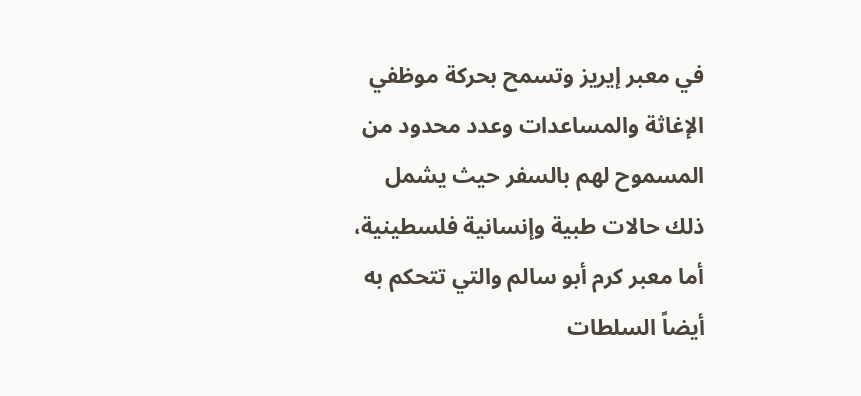في معبر إيريز وتسمح بحركة موظفي الإغاثة والمساعدات وعدد محدود من المسموح لهم بالسفر حيث يشمل ذلك حالات طبية وإنسانية فلسطينية، أما معبر كرم أبو سالم والتي تتحكم به أيضاً السلطات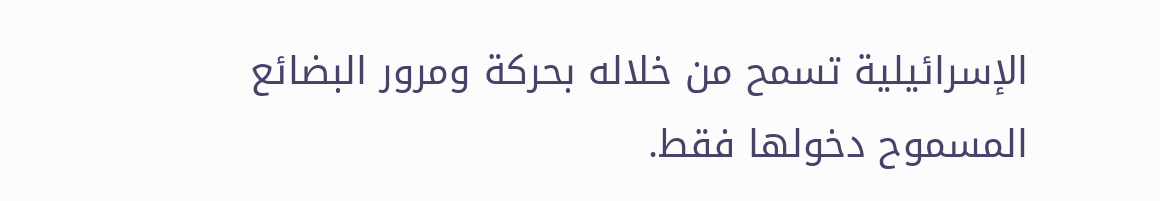الإسرائيلية تسمح من خلاله بحركة ومرور البضائع المسموح دخولها فقط.